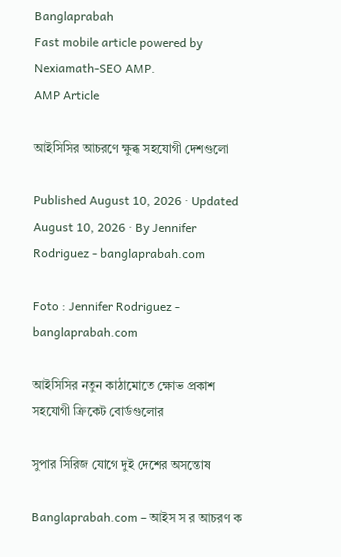Banglaprabah
Fast mobile article powered by Nexiamath-SEO AMP.
AMP Article

আইসিসির আচরণে ক্ষুব্ধ সহযোগী দেশগুলো

Published August 10, 2026 · Updated August 10, 2026 · By Jennifer Rodriguez - banglaprabah.com

Foto : Jennifer Rodriguez - banglaprabah.com

আইসিসির নতুন কাঠামোতে ক্ষোভ প্রকাশ সহযোগী ক্রিকেট বোর্ডগুলোর

সুপার সিরিজ যোগে দুই দেশের অসন্তোষ

Banglaprabah.com – আইস স র আচরণ ক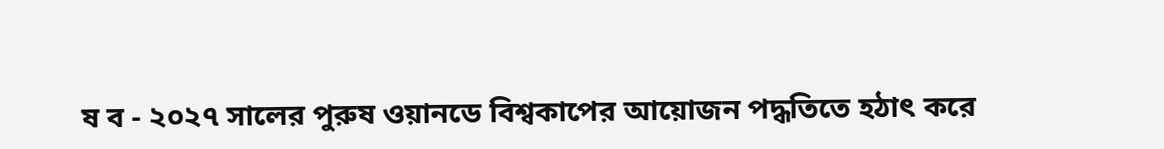ষ ব - ২০২৭ সালের পুরুষ ওয়ানডে বিশ্বকাপের আয়োজন পদ্ধতিতে হঠাৎ করে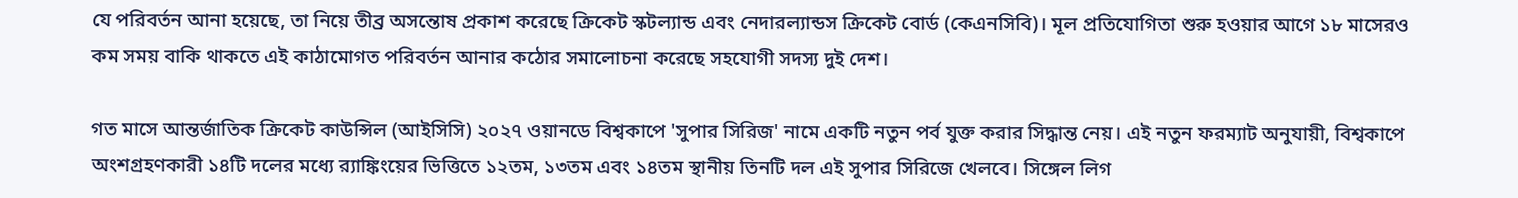যে পরিবর্তন আনা হয়েছে, তা নিয়ে তীব্র অসন্তোষ প্রকাশ করেছে ক্রিকেট স্কটল্যান্ড এবং নেদারল্যান্ডস ক্রিকেট বোর্ড (কেএনসিবি)। মূল প্রতিযোগিতা শুরু হওয়ার আগে ১৮ মাসেরও কম সময় বাকি থাকতে এই কাঠামোগত পরিবর্তন আনার কঠোর সমালোচনা করেছে সহযোগী সদস্য দুই দেশ।

গত মাসে আন্তর্জাতিক ক্রিকেট কাউন্সিল (আইসিসি) ২০২৭ ওয়ানডে বিশ্বকাপে 'সুপার সিরিজ' নামে একটি নতুন পর্ব যুক্ত করার সিদ্ধান্ত নেয়। এই নতুন ফরম্যাট অনুযায়ী, বিশ্বকাপে অংশগ্রহণকারী ১৪টি দলের মধ্যে র‍্যাঙ্কিংয়ের ভিত্তিতে ১২তম, ১৩তম এবং ১৪তম স্থানীয় তিনটি দল এই সুপার সিরিজে খেলবে। সিঙ্গেল লিগ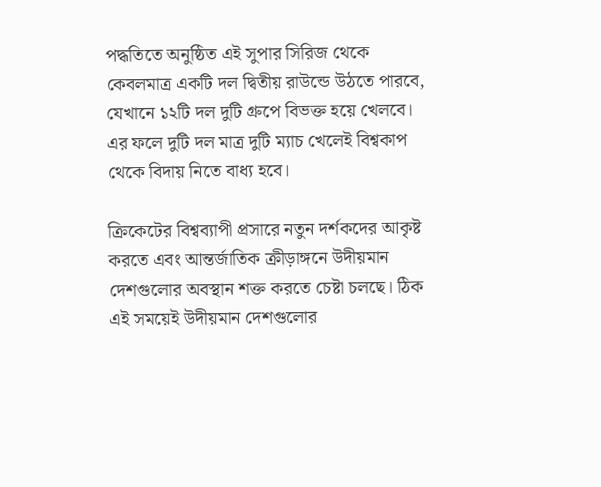পদ্ধতিতে অনুষ্ঠিত এই সুপার সিরিজ থেকে কেবলমাত্র একটি দল দ্বিতীয় রাউন্ডে উঠতে পারবে, যেখানে ১২টি দল দুটি গ্রুপে বিভক্ত হয়ে খেলবে। এর ফলে দুটি দল মাত্র দুটি ম্যাচ খেলেই বিশ্বকাপ থেকে বিদায় নিতে বাধ্য হবে।

ক্রিকেটের বিশ্বব্যাপী প্রসারে নতুন দর্শকদের আকৃষ্ট করতে এবং আন্তর্জাতিক ক্রীড়াঙ্গনে উদীয়মান দেশগুলোর অবস্থান শক্ত করতে চেষ্টা চলছে। ঠিক এই সময়েই উদীয়মান দেশগুলোর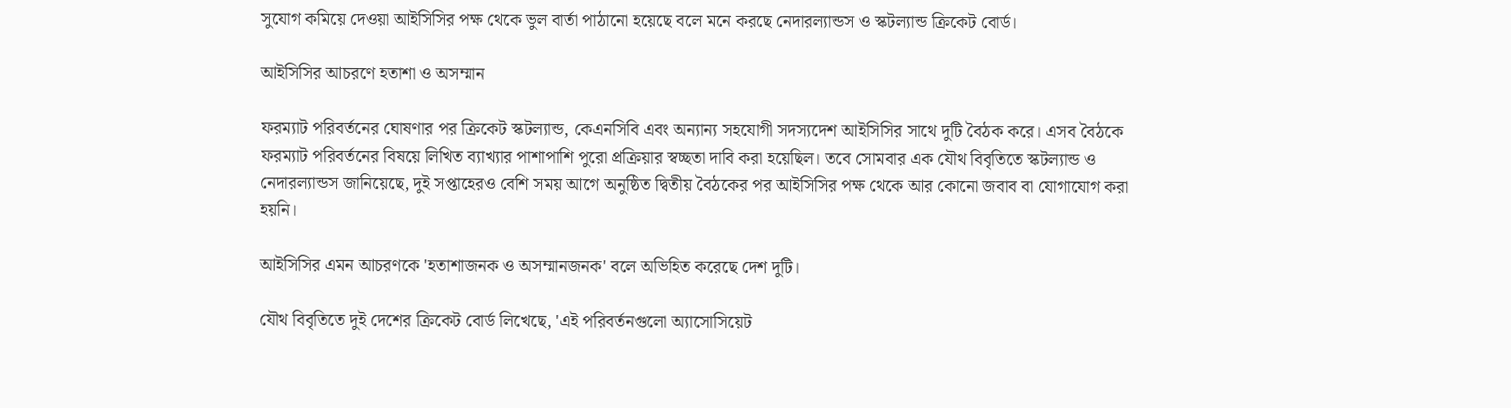সুযোগ কমিয়ে দেওয়া আইসিসির পক্ষ থেকে ভুল বার্তা পাঠানো হয়েছে বলে মনে করছে নেদারল্যান্ডস ও স্কটল্যান্ড ক্রিকেট বোর্ড।

আইসিসির আচরণে হতাশা ও অসম্মান

ফরম্যাট পরিবর্তনের ঘোষণার পর ক্রিকেট স্কটল্যান্ড, কেএনসিবি এবং অন্যান্য সহযোগী সদস্যদেশ আইসিসির সাথে দুটি বৈঠক করে। এসব বৈঠকে ফরম্যাট পরিবর্তনের বিষয়ে লিখিত ব্যাখ্যার পাশাপাশি পুরো প্রক্রিয়ার স্বচ্ছতা দাবি করা হয়েছিল। তবে সোমবার এক যৌথ বিবৃতিতে স্কটল্যান্ড ও নেদারল্যান্ডস জানিয়েছে, দুই সপ্তাহেরও বেশি সময় আগে অনুষ্ঠিত দ্বিতীয় বৈঠকের পর আইসিসির পক্ষ থেকে আর কোনো জবাব বা যোগাযোগ করা হয়নি।

আইসিসির এমন আচরণকে 'হতাশাজনক ও অসম্মানজনক' বলে অভিহিত করেছে দেশ দুটি।

যৌথ বিবৃতিতে দুই দেশের ক্রিকেট বোর্ড লিখেছে, 'এই পরিবর্তনগুলো অ্যাসোসিয়েট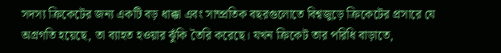সদস্য ক্রিকেটের জন্য একটি বড় ধাক্কা এবং সাম্প্রতিক বছরগুলোতে বিশ্বজুড়ে ক্রিকেটের প্রসারে যে অগ্রগতি হয়েছে, তা ব্যাহত হওয়ার ঝুঁকি তৈরি করেছে। যখন ক্রিকেট তার পরিধি বাড়াতে,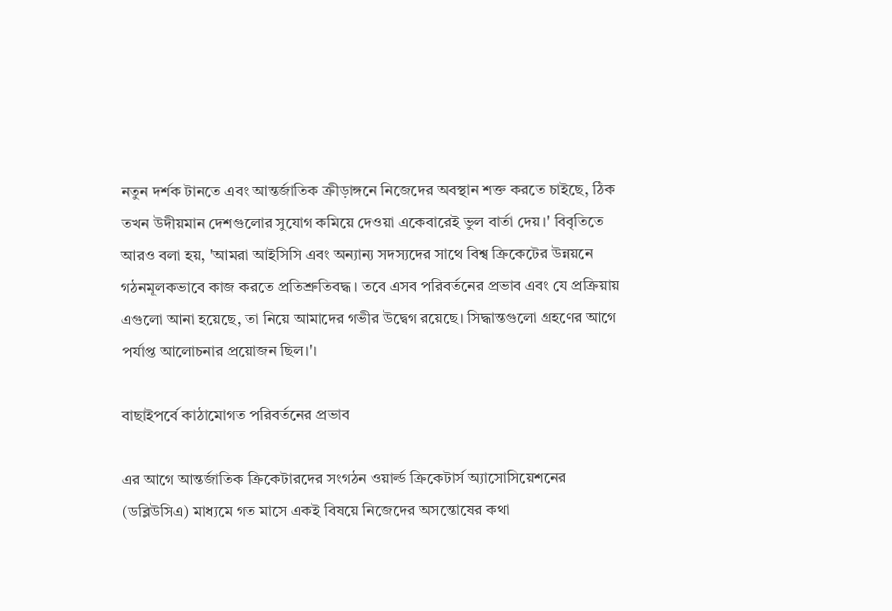নতুন দর্শক টানতে এবং আন্তর্জাতিক ক্রীড়াঙ্গনে নিজেদের অবস্থান শক্ত করতে চাইছে, ঠিক তখন উদীয়মান দেশগুলোর সুযোগ কমিয়ে দেওয়া একেবারেই ভুল বার্তা দেয়।' বিবৃতিতে আরও বলা হয়, 'আমরা আইসিসি এবং অন্যান্য সদস্যদের সাথে বিশ্ব ক্রিকেটের উন্নয়নে গঠনমূলকভাবে কাজ করতে প্রতিশ্রুতিবদ্ধ। তবে এসব পরিবর্তনের প্রভাব এবং যে প্রক্রিয়ায় এগুলো আনা হয়েছে, তা নিয়ে আমাদের গভীর উদ্বেগ রয়েছে। সিদ্ধান্তগুলো গ্রহণের আগে পর্যাপ্ত আলোচনার প্রয়োজন ছিল।'।

বাছাইপর্বে কাঠামোগত পরিবর্তনের প্রভাব

এর আগে আন্তর্জাতিক ক্রিকেটারদের সংগঠন ওয়ার্ল্ড ক্রিকেটার্স অ্যাসোসিয়েশনের (ডব্লিউসিএ) মাধ্যমে গত মাসে একই বিষয়ে নিজেদের অসন্তোষের কথা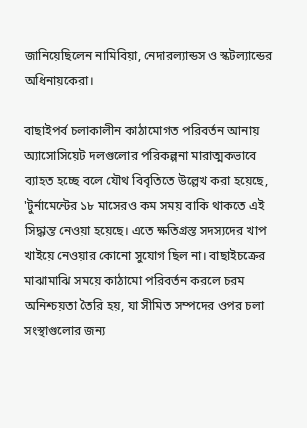জানিয়েছিলেন নামিবিয়া, নেদারল্যান্ডস ও স্কটল্যান্ডের অধিনায়কেরা।

বাছাইপর্ব চলাকালীন কাঠামোগত পরিবর্তন আনায় অ্যাসোসিয়েট দলগুলোর পরিকল্পনা মারাত্মকভাবে ব্যাহত হচ্ছে বলে যৌথ বিবৃতিতে উল্লেখ করা হয়েছে, 'টুর্নামেন্টের ১৮ মাসেরও কম সময় বাকি থাকতে এই সিদ্ধান্ত নেওয়া হয়েছে। এতে ক্ষতিগ্রস্ত সদস্যদের খাপ খাইয়ে নেওয়ার কোনো সুযোগ ছিল না। বাছাইচক্রের মাঝামাঝি সময়ে কাঠামো পরিবর্তন করলে চরম অনিশ্চয়তা তৈরি হয়, যা সীমিত সম্পদের ওপর চলা সংস্থাগুলোর জন্য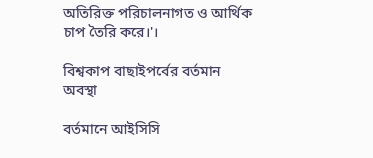অতিরিক্ত পরিচালনাগত ও আর্থিক চাপ তৈরি করে।'।

বিশ্বকাপ বাছাইপর্বের বর্তমান অবস্থা

বর্তমানে আইসিসি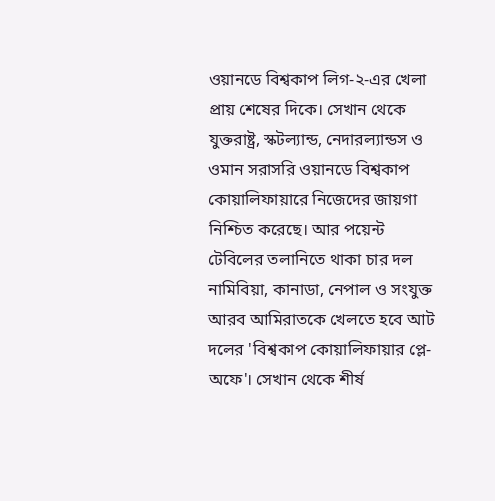ওয়ানডে বিশ্বকাপ লিগ-২-এর খেলা প্রায় শেষের দিকে। সেখান থেকে যুক্তরাষ্ট্র, স্কটল্যান্ড, নেদারল্যান্ডস ও ওমান সরাসরি ওয়ানডে বিশ্বকাপ কোয়ালিফায়ারে নিজেদের জায়গা নিশ্চিত করেছে। আর পয়েন্ট টেবিলের তলানিতে থাকা চার দল নামিবিয়া, কানাডা, নেপাল ও সংযুক্ত আরব আমিরাতকে খেলতে হবে আট দলের 'বিশ্বকাপ কোয়ালিফায়ার প্লে-অফে'। সেখান থেকে শীর্ষ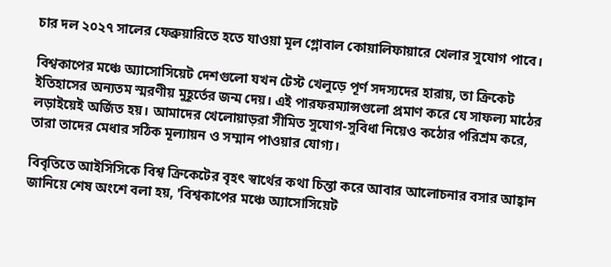চার দল ২০২৭ সালের ফেব্রুয়ারিতে হতে যাওয়া মূল গ্লোবাল কোয়ালিফায়ারে খেলার সুযোগ পাবে।

বিশ্বকাপের মঞ্চে অ্যাসোসিয়েট দেশগুলো যখন টেস্ট খেলুড়ে পূর্ণ সদস্যদের হারায়, তা ক্রিকেট ইতিহাসের অন্যতম স্মরণীয় মুহূর্তের জন্ম দেয়। এই পারফরম্যান্সগুলো প্রমাণ করে যে সাফল্য মাঠের লড়াইয়েই অর্জিত হয়। আমাদের খেলোয়াড়রা সীমিত সুযোগ-সুবিধা নিয়েও কঠোর পরিশ্রম করে, তারা তাদের মেধার সঠিক মূল্যায়ন ও সম্মান পাওয়ার যোগ্য।

বিবৃতিতে আইসিসিকে বিশ্ব ক্রিকেটের বৃহৎ স্বার্থের কথা চিন্তা করে আবার আলোচনার বসার আহ্বান জানিয়ে শেষ অংশে বলা হয়, 'বিশ্বকাপের মঞ্চে অ্যাসোসিয়েট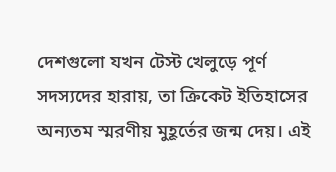দেশগুলো যখন টেস্ট খেলুড়ে পূর্ণ সদস্যদের হারায়, তা ক্রিকেট ইতিহাসের অন্যতম স্মরণীয় মুহূর্তের জন্ম দেয়। এই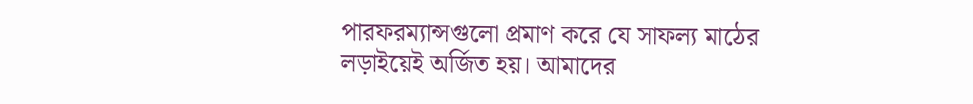পারফরম্যান্সগুলো প্রমাণ করে যে সাফল্য মাঠের লড়াইয়েই অর্জিত হয়। আমাদের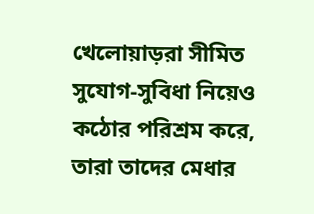খেলোয়াড়রা সীমিত সুযোগ-সুবিধা নিয়েও কঠোর পরিশ্রম করে, তারা তাদের মেধার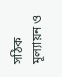সঠিক মূল্যায়ন ও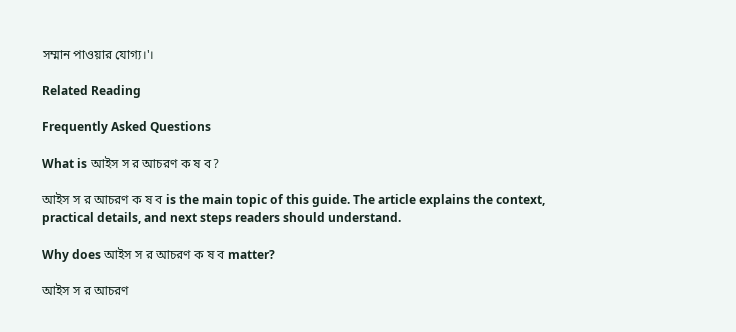সম্মান পাওয়ার যোগ্য।'।

Related Reading

Frequently Asked Questions

What is আইস স র আচরণ ক ষ ব?

আইস স র আচরণ ক ষ ব is the main topic of this guide. The article explains the context, practical details, and next steps readers should understand.

Why does আইস স র আচরণ ক ষ ব matter?

আইস স র আচরণ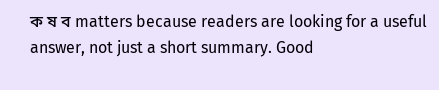ক ষ ব matters because readers are looking for a useful answer, not just a short summary. Good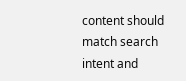content should match search intent and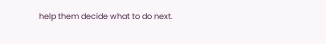help them decide what to do next.